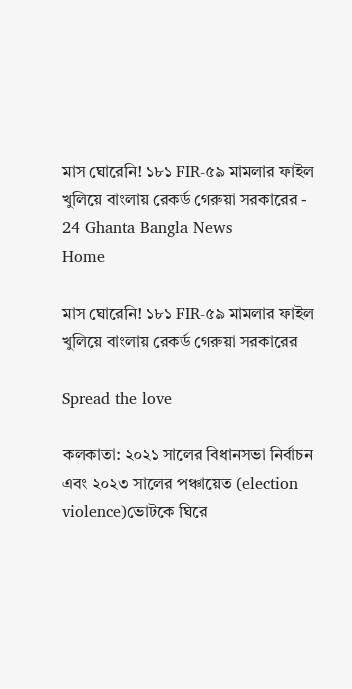মাস ঘোরেনি! ১৮১ FIR-৫৯ মামলার ফাইল খুলিয়ে বাংলায় রেকর্ড গেরুয়া সরকারের - 24 Ghanta Bangla News
Home

মাস ঘোরেনি! ১৮১ FIR-৫৯ মামলার ফাইল খুলিয়ে বাংলায় রেকর্ড গেরুয়া সরকারের

Spread the love

কলকাতা: ২০২১ সালের বিধানসভা নির্বাচন এবং ২০২৩ সালের পঞ্চায়েত (election violence)ভোটকে ঘিরে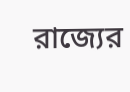রাজ্যের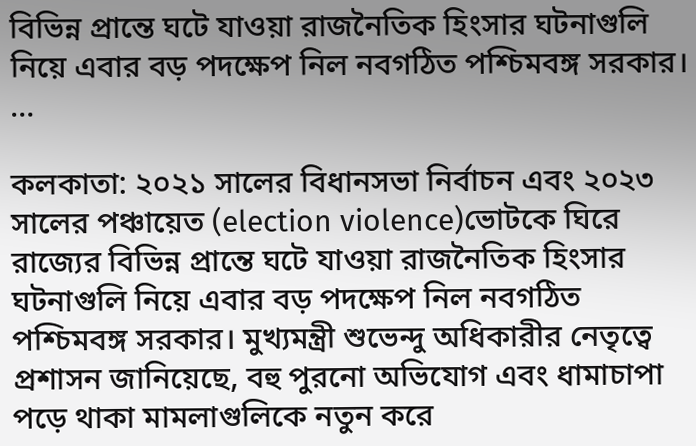বিভিন্ন প্রান্তে ঘটে যাওয়া রাজনৈতিক হিংসার ঘটনাগুলি নিয়ে এবার বড় পদক্ষেপ নিল নবগঠিত পশ্চিমবঙ্গ সরকার। …

কলকাতা: ২০২১ সালের বিধানসভা নির্বাচন এবং ২০২৩ সালের পঞ্চায়েত (election violence)ভোটকে ঘিরে রাজ্যের বিভিন্ন প্রান্তে ঘটে যাওয়া রাজনৈতিক হিংসার ঘটনাগুলি নিয়ে এবার বড় পদক্ষেপ নিল নবগঠিত পশ্চিমবঙ্গ সরকার। মুখ্যমন্ত্রী শুভেন্দু অধিকারীর নেতৃত্বে প্রশাসন জানিয়েছে, বহু পুরনো অভিযোগ এবং ধামাচাপা পড়ে থাকা মামলাগুলিকে নতুন করে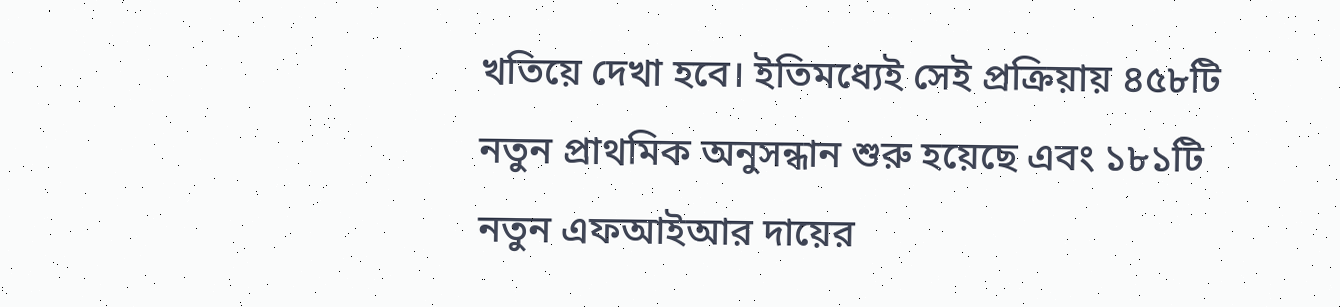খতিয়ে দেখা হবে। ইতিমধ্যেই সেই প্রক্রিয়ায় ৪৫৮টি নতুন প্রাথমিক অনুসন্ধান শুরু হয়েছে এবং ১৮১টি নতুন এফআইআর দায়ের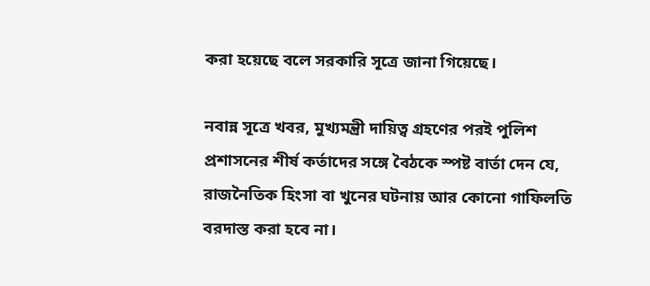করা হয়েছে বলে সরকারি সূত্রে জানা গিয়েছে।

নবান্ন সূত্রে খবর, মুখ্যমন্ত্রী দায়িত্ব গ্রহণের পরই পুলিশ প্রশাসনের শীর্ষ কর্তাদের সঙ্গে বৈঠকে স্পষ্ট বার্তা দেন যে, রাজনৈতিক হিংসা বা খুনের ঘটনায় আর কোনো গাফিলতি বরদাস্ত করা হবে না।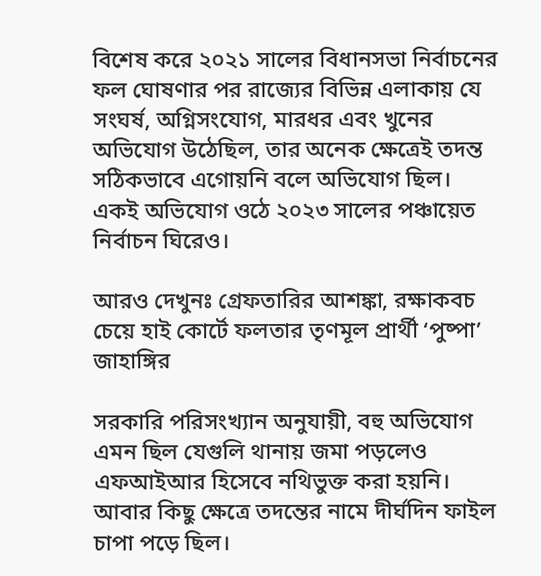বিশেষ করে ২০২১ সালের বিধানসভা নির্বাচনের ফল ঘোষণার পর রাজ্যের বিভিন্ন এলাকায় যে সংঘর্ষ, অগ্নিসংযোগ, মারধর এবং খুনের অভিযোগ উঠেছিল, তার অনেক ক্ষেত্রেই তদন্ত সঠিকভাবে এগোয়নি বলে অভিযোগ ছিল। একই অভিযোগ ওঠে ২০২৩ সালের পঞ্চায়েত নির্বাচন ঘিরেও।

আরও দেখুনঃ গ্রেফতারির আশঙ্কা, রক্ষাকবচ চেয়ে হাই কোর্টে ফলতার তৃণমূল প্রার্থী ‘পুষ্পা’ জাহাঙ্গির

সরকারি পরিসংখ্যান অনুযায়ী, বহু অভিযোগ এমন ছিল যেগুলি থানায় জমা পড়লেও এফআইআর হিসেবে নথিভুক্ত করা হয়নি। আবার কিছু ক্ষেত্রে তদন্তের নামে দীর্ঘদিন ফাইল চাপা পড়ে ছিল।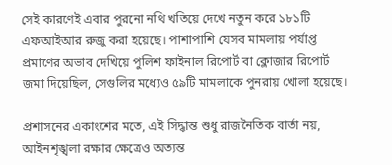সেই কারণেই এবার পুরনো নথি খতিয়ে দেখে নতুন করে ১৮১টি এফআইআর রুজু করা হয়েছে। পাশাপাশি যেসব মামলায় পর্যাপ্ত প্রমাণের অভাব দেখিয়ে পুলিশ ফাইনাল রিপোর্ট বা ক্লোজার রিপোর্ট জমা দিয়েছিল, সেগুলির মধ্যেও ৫৯টি মামলাকে পুনরায় খোলা হয়েছে।

প্রশাসনের একাংশের মতে, এই সিদ্ধান্ত শুধু রাজনৈতিক বার্তা নয়, আইনশৃঙ্খলা রক্ষার ক্ষেত্রেও অত্যন্ত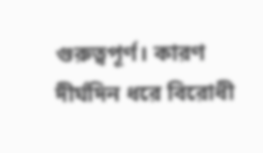গুরুত্বপূর্ণ। কারণ দীর্ঘদিন ধরে বিরোধী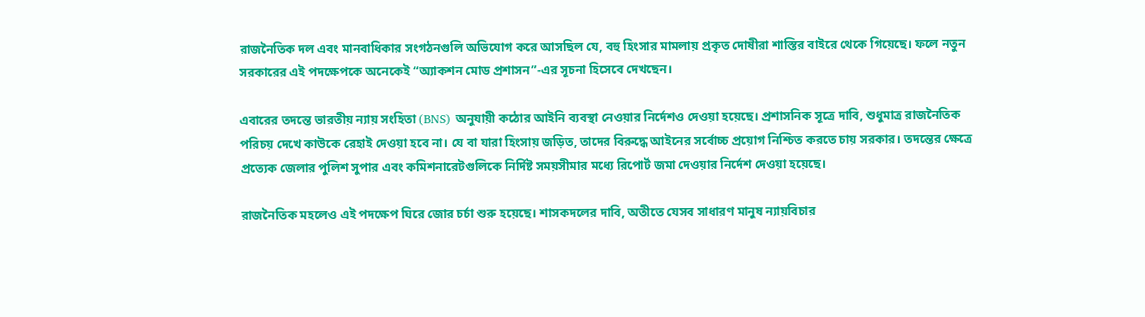রাজনৈতিক দল এবং মানবাধিকার সংগঠনগুলি অভিযোগ করে আসছিল যে, বহু হিংসার মামলায় প্রকৃত দোষীরা শাস্তির বাইরে থেকে গিয়েছে। ফলে নতুন সরকারের এই পদক্ষেপকে অনেকেই “অ্যাকশন মোড প্রশাসন”-এর সূচনা হিসেবে দেখছেন।

এবারের তদন্তে ভারতীয় ন্যায় সংহিতা (BNS) অনুযায়ী কঠোর আইনি ব্যবস্থা নেওয়ার নির্দেশও দেওয়া হয়েছে। প্রশাসনিক সূত্রে দাবি, শুধুমাত্র রাজনৈতিক পরিচয় দেখে কাউকে রেহাই দেওয়া হবে না। যে বা যারা হিংসায় জড়িত, তাদের বিরুদ্ধে আইনের সর্বোচ্চ প্রয়োগ নিশ্চিত করতে চায় সরকার। তদন্তের ক্ষেত্রে প্রত্যেক জেলার পুলিশ সুপার এবং কমিশনারেটগুলিকে নির্দিষ্ট সময়সীমার মধ্যে রিপোর্ট জমা দেওয়ার নির্দেশ দেওয়া হয়েছে।

রাজনৈতিক মহলেও এই পদক্ষেপ ঘিরে জোর চর্চা শুরু হয়েছে। শাসকদলের দাবি, অতীতে যেসব সাধারণ মানুষ ন্যায়বিচার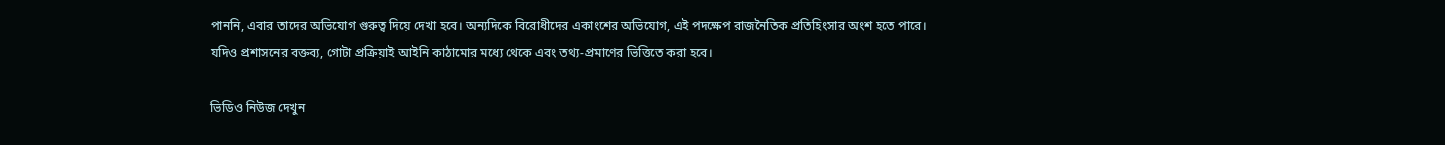পাননি, এবার তাদের অভিযোগ গুরুত্ব দিয়ে দেখা হবে। অন্যদিকে বিরোধীদের একাংশের অভিযোগ, এই পদক্ষেপ রাজনৈতিক প্রতিহিংসার অংশ হতে পারে। যদিও প্রশাসনের বক্তব্য, গোটা প্রক্রিয়াই আইনি কাঠামোর মধ্যে থেকে এবং তথ্য-প্রমাণের ভিত্তিতে করা হবে।

ভিডিও নিউজ দেখুন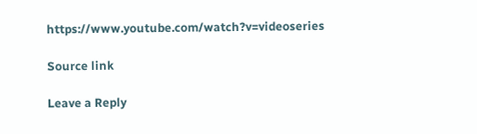https://www.youtube.com/watch?v=videoseries

Source link

Leave a Reply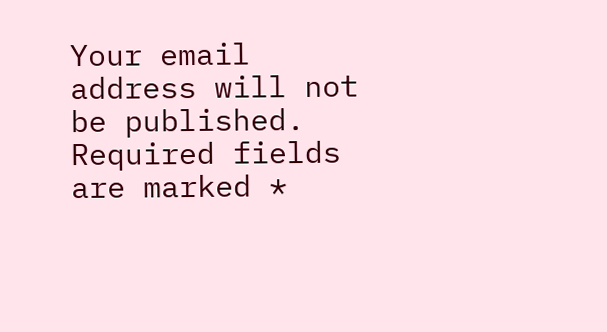Your email address will not be published. Required fields are marked *